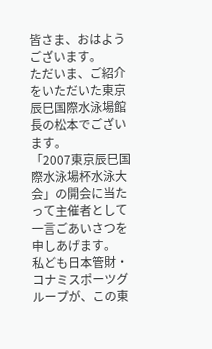皆さま、おはようございます。
ただいま、ご紹介をいただいた東京辰巳国際水泳場館長の松本でございます。
「2007東京辰巳国際水泳場杯水泳大会」の開会に当たって主催者として一言ごあいさつを申しあげます。
私ども日本管財・コナミスポーツグループが、この東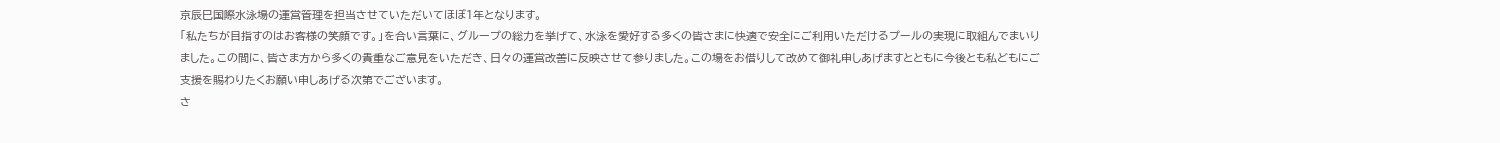京辰巳国際水泳場の運営管理を担当させていただいてほぼ1年となります。
「私たちが目指すのはお客様の笑顔です。」を合い言葉に、グループの総力を挙げて、水泳を愛好する多くの皆さまに快適で安全にご利用いただけるプールの実現に取組んでまいりました。この間に、皆さま方から多くの貴重なご意見をいただき、日々の運営改善に反映させて参りました。この場をお借りして改めて御礼申しあげますとともに今後とも私どもにご支援を賜わりたくお願い申しあげる次第でございます。
さ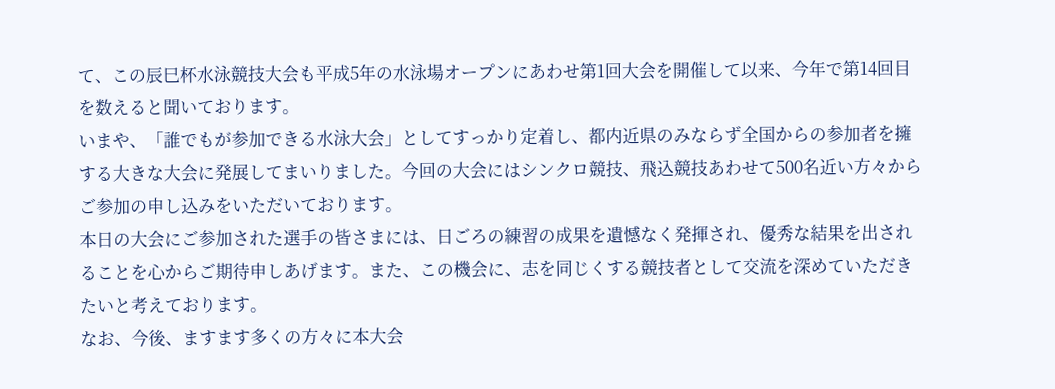て、この辰巳杯水泳競技大会も平成5年の水泳場オープンにあわせ第1回大会を開催して以来、今年で第14回目を数えると聞いております。
いまや、「誰でもが参加できる水泳大会」としてすっかり定着し、都内近県のみならず全国からの参加者を擁する大きな大会に発展してまいりました。今回の大会にはシンクロ競技、飛込競技あわせて500名近い方々からご参加の申し込みをいただいております。
本日の大会にご参加された選手の皆さまには、日ごろの練習の成果を遺憾なく発揮され、優秀な結果を出されることを心からご期待申しあげます。また、この機会に、志を同じくする競技者として交流を深めていただきたいと考えております。
なお、今後、ますます多くの方々に本大会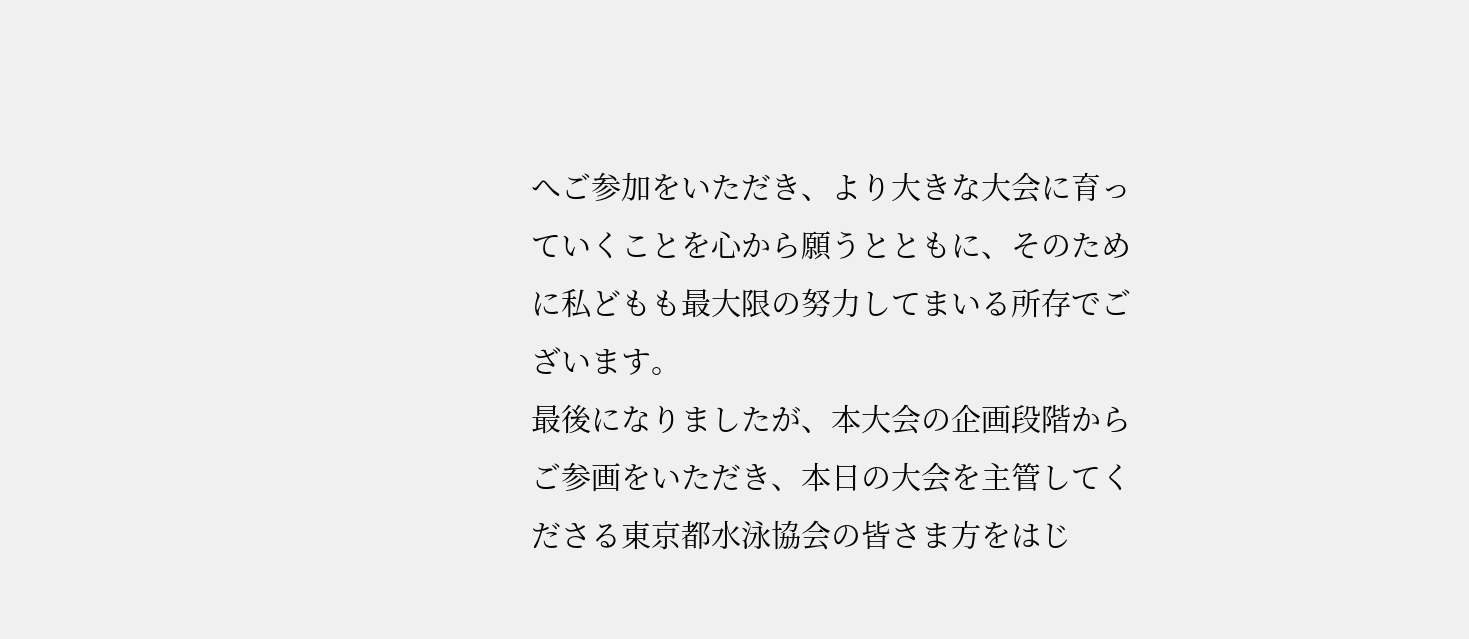へご参加をいただき、より大きな大会に育っていくことを心から願うとともに、そのために私どもも最大限の努力してまいる所存でございます。
最後になりましたが、本大会の企画段階からご参画をいただき、本日の大会を主管してくださる東京都水泳協会の皆さま方をはじ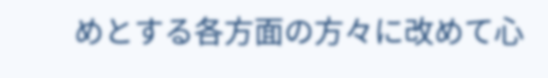めとする各方面の方々に改めて心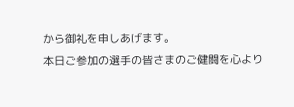から御礼を申しあげます。
本日ご参加の選手の皆さまのご健闘を心より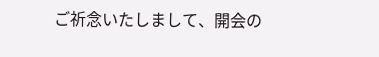ご祈念いたしまして、開会の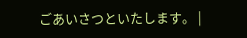ごあいさつといたします。 |